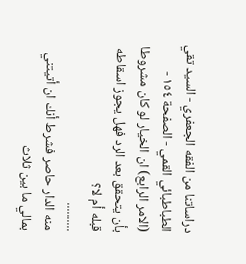دراساتنا من الفقه الجعفري - السيد تقي الطباطبائي القمي - الصفحة ١٥٤ - (الامر الرابع) ان الخيار لو كان مشروطا بأن يتحقق بعد الرد فهل يجوز اسقاطه قبله أم لا؟
..........
منه الدار حاصر فشرط أنك ان أتيتني بمالي ما بين ثلاث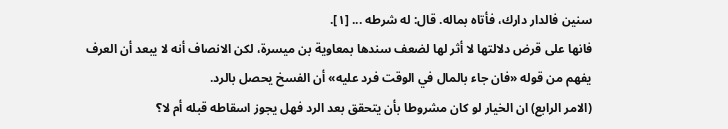سنين فالدار دارك، فأتاه بماله. قال: له شرطه ... [١].
فانها على قرض دلالتها لا أثر لها لضعف سندها بمعاوية بن ميسرة، لكن الانصاف أنه لا يبعد أن العرف يفهم من قوله «فان جاء بالمال في الوقت فرد عليه» أن الفسخ يحصل بالرد.
(الامر الرابع) ان الخيار لو كان مشروطا بأن يتحقق بعد الرد فهل يجوز اسقاطه قبله أم لا؟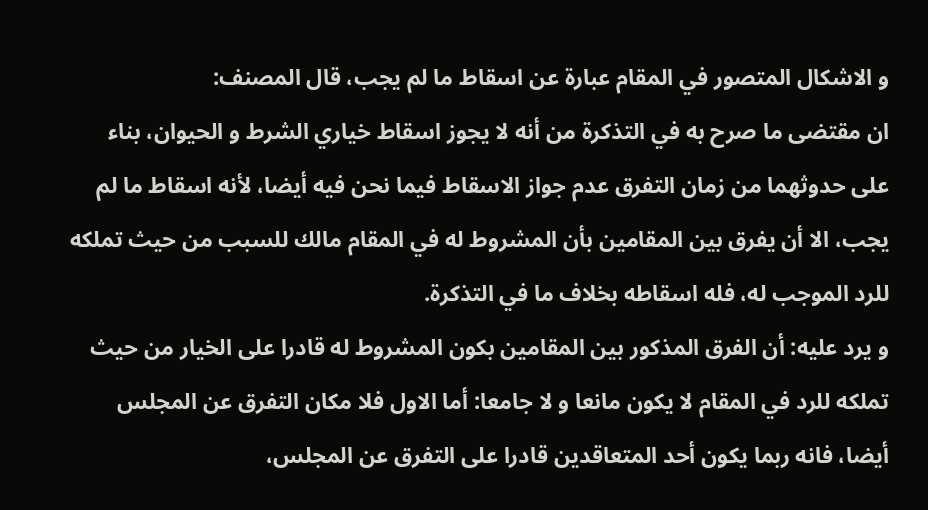و الاشكال المتصور في المقام عبارة عن اسقاط ما لم يجب، قال المصنف:
ان مقتضى ما صرح به في التذكرة من أنه لا يجوز اسقاط خياري الشرط و الحيوان، بناء على حدوثهما من زمان التفرق عدم جواز الاسقاط فيما نحن فيه أيضا، لأنه اسقاط ما لم يجب، الا أن يفرق بين المقامين بأن المشروط له في المقام مالك للسبب من حيث تملكه للرد الموجب له، فله اسقاطه بخلاف ما في التذكرة.
و يرد عليه: أن الفرق المذكور بين المقامين بكون المشروط له قادرا على الخيار من حيث تملكه للرد في المقام لا يكون مانعا و لا جامعا: أما الاول فلا مكان التفرق عن المجلس أيضا، فانه ربما يكون أحد المتعاقدين قادرا على التفرق عن المجلس،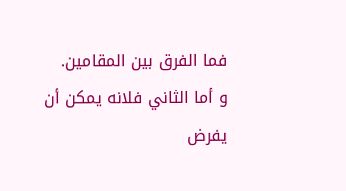فما الفرق بين المقامين.
و أما الثاني فلانه يمكن أن يفرض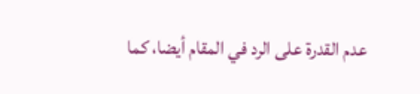عدم القدرة على الرد في المقام أيضا، كما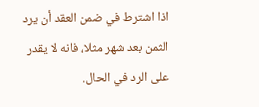اذا اشترط في ضمن العقد أن يرد الثمن بعد شهر مثلا، فانه لا يقدر على الرد في الحال.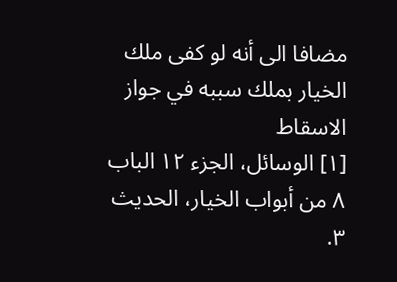مضافا الى أنه لو كفى ملك الخيار بملك سببه في جواز الاسقاط
[١] الوسائل، الجزء ١٢ الباب ٨ من أبواب الخيار، الحديث ٣.